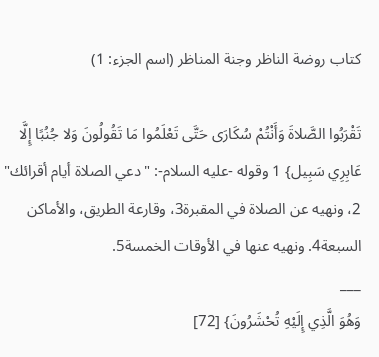كتاب روضة الناظر وجنة المناظر (اسم الجزء: 1)

تَقْرَبُوا الصَّلاةَ وَأَنْتُمْ سُكَارَى حَتَّى تَعْلَمُوا مَا تَقُولُونَ وَلا جُنُبًا إِلَّا عَابِرِي سَبِيل} 1 وقوله -عليه السلام-: "دعي الصلاة أيام أقرائك" 2، ونهيه عن الصلاة في المقبرة3، وقارعة الطريق، والأماكن السبعة4. ونهيه عنها في الأوقات الخمسة5.
___
وَهُوَ الَّذِي إِلَيْهِ تُحْشَرُونَ} [72]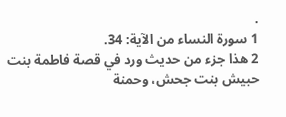.
1 سورة النساء من الآية: 34.
2 هذا جزء من حديث ورد في قصة فاطمة بنت حبيش بنت جحش، وحمنة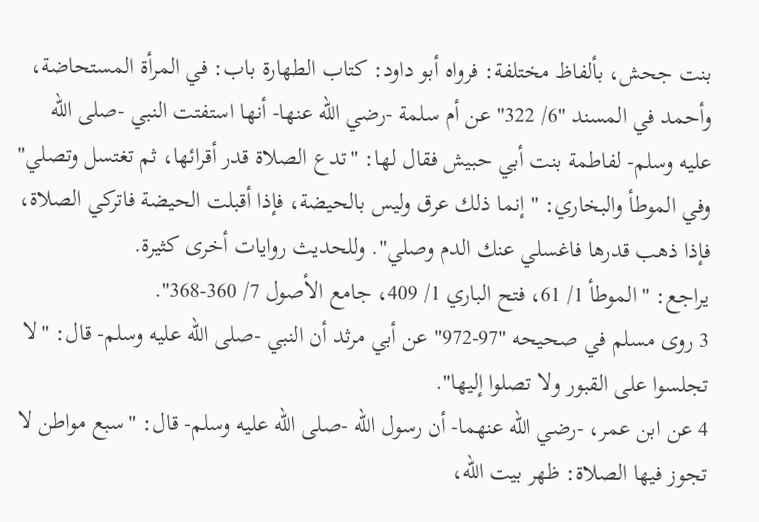بنت جحش، بألفاظ مختلفة: فرواه أبو داود: كتاب الطهارة باب: في المرأة المستحاضة، وأحمد في المسند "6/ 322" عن أم سلمة -رضي الله عنها- أنها استفتت النبي -صلى الله عليه وسلم- لفاطمة بنت أبي حبيش فقال لها: "تدع الصلاة قدر أقرائها، ثم تغتسل وتصلي" وفي الموطأ والبخاري: " إنما ذلك عرق وليس بالحيضة، فإذا أقبلت الحيضة فاتركي الصلاة، فإذا ذهب قدرها فاغسلي عنك الدم وصلي". وللحديث روايات أخرى كثيرة.
يراجع: "الموطأ 1/ 61، فتح الباري 1/ 409، جامع الأصول 7/ 360-368".
3 روى مسلم في صحيحه "97-972" عن أبي مرثد أن النبي -صلى الله عليه وسلم- قال: "لا تجلسوا على القبور ولا تصلوا إليها".
4 عن ابن عمر، -رضي الله عنهما- أن رسول الله -صلى الله عليه وسلم- قال: "سبع مواطن لا تجوز فيها الصلاة: ظهر بيت الله،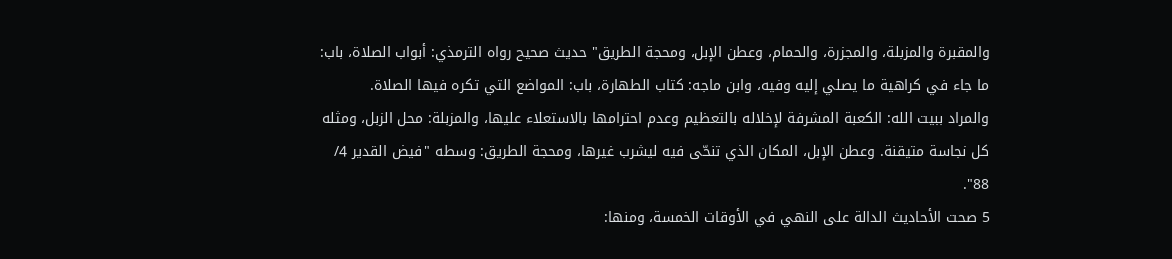والمقبرة والمزبلة، والمجزرة، والحمام، وعطن الإبل، ومحجة الطريق" حديث صحيح رواه الترمذي: أبواب الصلاة، باب: ما جاء في كراهية ما يصلي إليه وفيه، وابن ماجه: كتاب الطهارة، باب: المواضع التي تكره فيها الصلاة.
والمراد ببيت الله: الكعبة المشرفة لإخلاله بالتعظيم وعدم احترامها بالاستعلاء عليها، والمزبلة: محل الزبل، ومثله كل نجاسة متيقنة. وعطن الإبل، المكان الذي تنحّى فيه ليشرب غيرها، ومحجة الطريق: وسطه "فيض القدير 4/ 88".
5 صحت الأحاديث الدالة على النهي في الأوقات الخمسة، ومنها: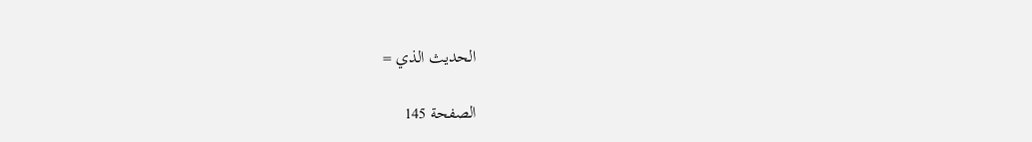الحديث الذي =

الصفحة 145